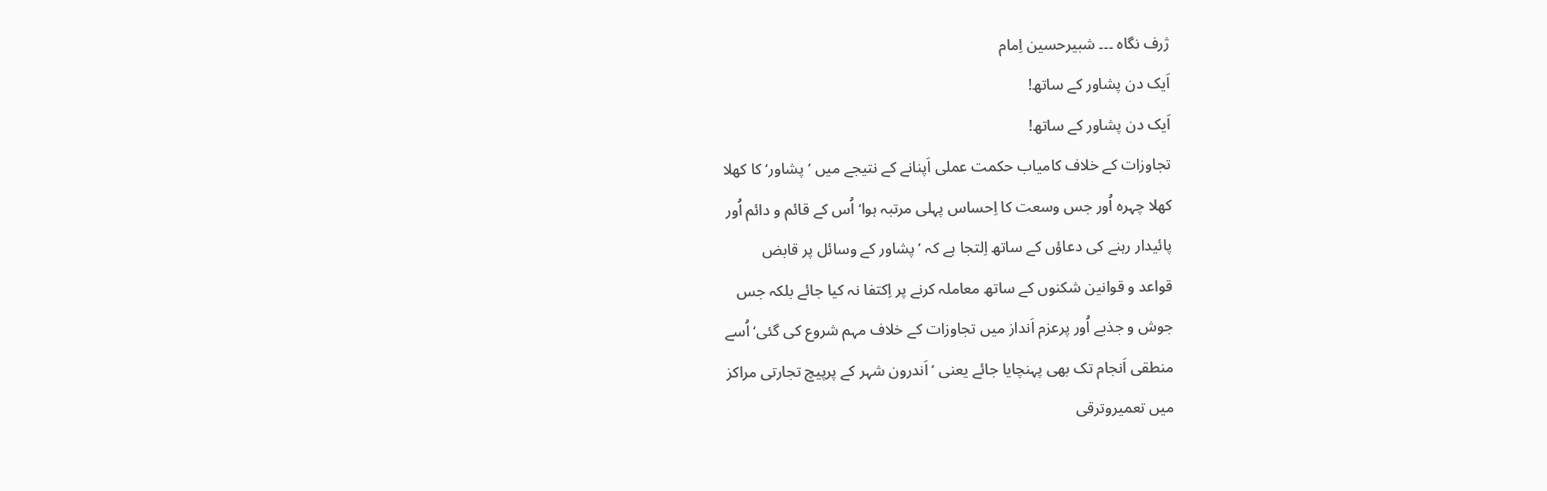ژرف نگاہ ۔۔۔ شبیرحسین اِمام
اَیک دن پشاور کے ساتھ!
اَیک دن پشاور کے ساتھ!
تجاوزات کے خلاف کامیاب حکمت عملی اَپنانے کے نتیجے میں ’پشاور‘ کا کھلا
کھلا چہرہ اُور جس وسعت کا اِحساس پہلی مرتبہ ہوا‘ اُس کے قائم و دائم اُور
پائیدار رہنے کی دعاؤں کے ساتھ اِلتجا ہے کہ ’پشاور کے وسائل پر قابض
قواعد و قوانین شکنوں کے ساتھ معاملہ کرنے پر اِکتفا نہ کیا جائے بلکہ جس
جوش و جذبے اُور پرعزم اَنداز میں تجاوزات کے خلاف مہم شروع کی گئی‘ اُسے
منطقی اَنجام تک بھی پہنچایا جائے یعنی ’اَندرون شہر کے پرپیچ تجارتی مراکز
میں تعمیروترقی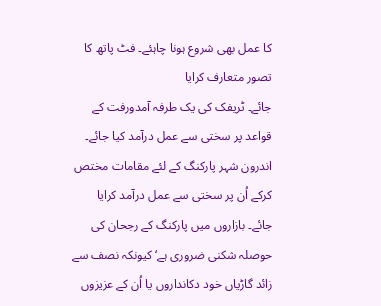کا عمل بھی شروع ہونا چاہئے۔ فٹ پاتھ کا تصور متعارف کرایا
جائے۔ ٹریفک کی یک طرفہ آمدورفت کے قواعد پر سختی سے عمل درآمد کیا جائے۔
اندرون شہر پارکنگ کے لئے مقامات مختص کرکے اُن پر سختی سے عمل درآمد کرایا
جائے۔ بازاروں میں پارکنگ کے رجحان کی حوصلہ شکنی ضروری ہے‘ کیونکہ نصف سے
زائد گاڑیاں خود دکانداروں یا اُن کے عزیزوں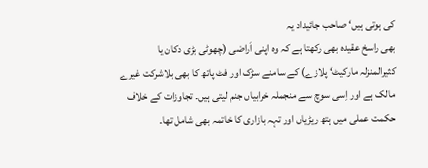کی ہوتی ہیں‘ صاحب جائیداد یہ
بھی راسخ عقیدہ بھی رکھتا ہے کہ وہ اپنی اَراضی (چھوٹی بڑی دکان یا
کثیرالمنزلہ مارکیٹ‘ پلازے) کے سامنے سڑک اور فٹ پاتھ کا بھی بلاشرکت غیرے
مالک ہے اور اِسی سوچ سے منجملہ خرابیاں جنم لیتی ہیں۔ تجاوزات کے خلاف
حکمت عملی میں ہتھ ریڑیاں اور تہہ بازاری کا خاتمہ بھی شامل تھا۔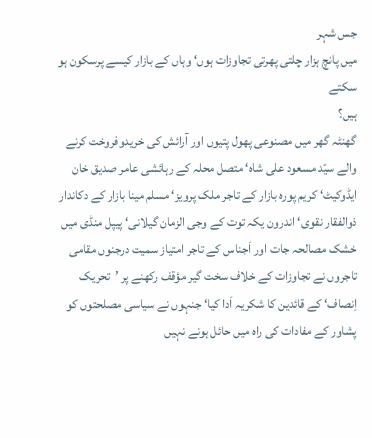جس شہر
میں پانچ ہزار چلتی پھرتی تجاوزات ہوں‘ وہاں کے بازار کیسے پرسکون ہو سکتے
ہیں؟
گھنٹہ گھر میں مصنوعی پھول پتیوں اور آرائش کی خریدوفروخت کرنے والے سیّد مسعود علی شاہ‘ متصل محلہ کے رہائشی عامر صدیق خان ایڈوکیٹ‘ کریم پورہ بازار کے تاجر ملک پرویز‘ مسلم مینا بازار کے دکاندار ذوالفقار نقوی‘ اندرون یکہ توت کے وجی الزمان گیلانی‘ پیپل منڈی میں خشک مصالحہ جات اور اَجناس کے تاجر امتیاز سمیت درجنوں مقامی تاجروں نے تجاوزات کے خلاف سخت گیر مؤقف رکھنے پر ’تحریک اِنصاف‘ کے قائدین کا شکریہ اَدا کیا‘ جنہوں نے سیاسی مصلحتوں کو پشاور کے مفادات کی راہ میں حائل ہونے نہیں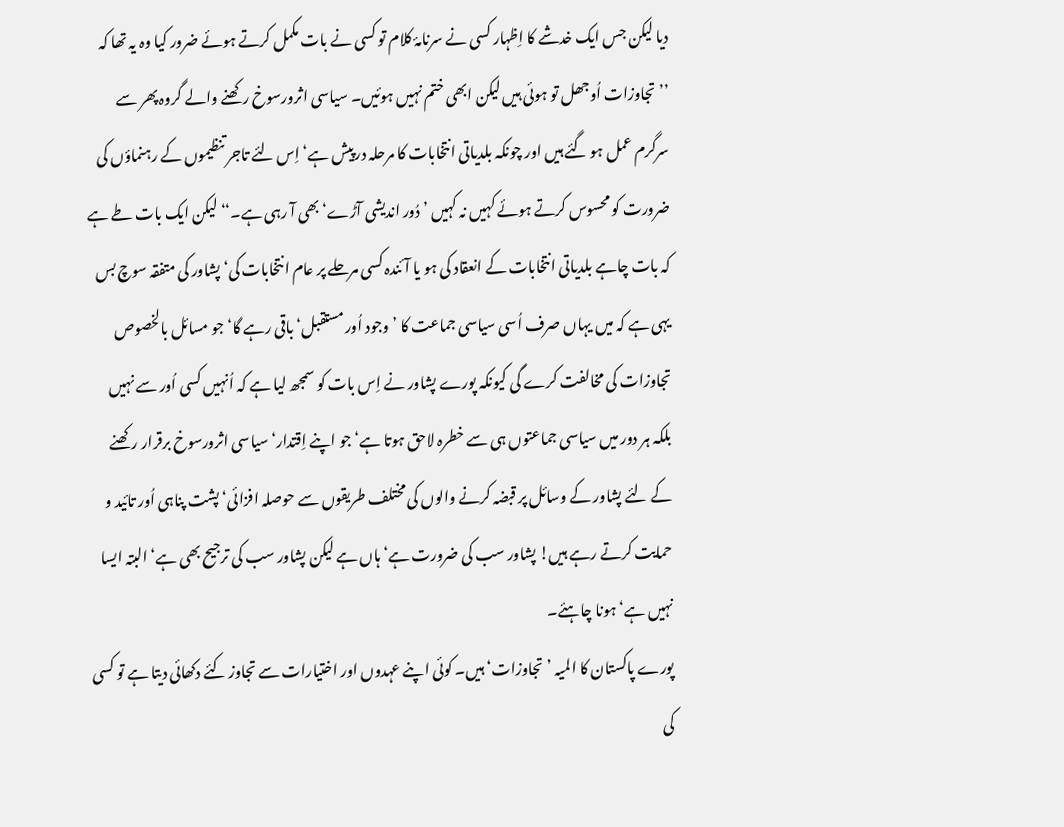دیا لیکن جس ایک خدشے کا اِظہار کسی نے سرنامۂ کلام تو کسی نے بات مکمل کرتے ہوئے ضرور کیا وہ یہ تھا کہ ’’تجاوزات اُوجھل تو ہوئی ہیں لیکن ابھی ختم نہیں ہوئیں۔ سیاسی اثرورسوخ رکھنے والے گروہ پھر سے سرگرم عمل ہو گئے ہیں اور چونکہ بلدیاتی انتخابات کا مرحلہ درپیش ہے‘ اِس لئے تاجر تنظیموں کے رہنماؤں کی ضرورت کو محسوس کرتے ہوئے کہیں نہ کہیں ’دُور اندیشی آڑے‘ بھی آ رہی ہے۔‘‘ لیکن ایک بات طے ہے کہ بات چاہے بلدیاتی انتخابات کے انعقاد کی ہو یا آئندہ کسی مرحلے پر عام انتخابات کی‘ پشاور کی متفقہ سوچ بس یہی ہے کہ میں یہاں صرف اُسی سیاسی جماعت کا ’وجود اُور مستقبل‘ باقی رہے گا‘ جو مسائل بالخصوص تجاوزات کی مخالفت کرے گی کیونکہ پورے پشاور نے اِس بات کو سمجھ لیا ہے کہ اُنہیں کسی اُور سے نہیں بلکہ ہر دور میں سیاسی جماعتوں ہی سے خطرہ لاحق ہوتا ہے‘ جو اپنے اِقتدار‘ سیاسی اثرورسوخ برقرار رکھنے کے لئے پشاور کے وسائل پر قبضہ کرنے والوں کی مختلف طریقوں سے حوصلہ افزائی‘ پشت پناہی اُور تائید و حمایت کرتے رہے ہیں! پشاور سب کی ضرورت ہے‘ ہاں ہے لیکن پشاور سب کی ترجیح بھی ہے‘ البتہ ایسا نہیں ہے‘ ہونا چاہئے۔
پورے پاکستان کا المیہ ’تجاوزات‘ ہیں۔ کوئی اپنے عہدوں اور اختیارات سے تجاوز کئے دکھائی دیتا ہے تو کسی کی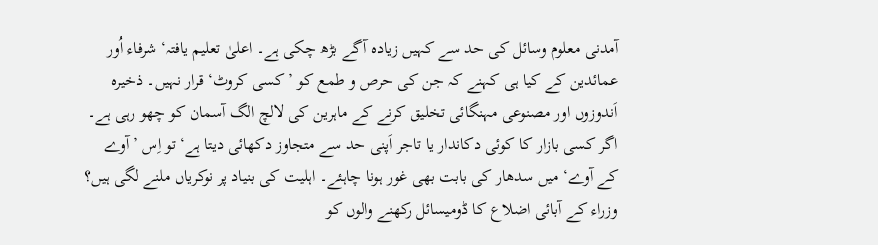آمدنی معلوم وسائل کی حد سے کہیں زیادہ آگے بڑھ چکی ہے۔ اعلیٰ تعلیم یافتہ‘ شرفاء اُور عمائدین کے کیا ہی کہنے کہ جن کی حرص و طمع کو ’کسی کروٹ‘ قرار نہیں۔ ذخیرہ اَندوزوں اور مصنوعی مہنگائی تخلیق کرنے کے ماہرین کی لالچ الگ آسمان کو چھو رہی ہے۔ اگر کسی بازار کا کوئی دکاندار یا تاجر اَپنی حد سے متجاوز دکھائی دیتا ہے‘ تو اِس ’آوے کے آوے‘ میں سدھار کی بابت بھی غور ہونا چاہئے۔ اہلیت کی بنیاد پر نوکریاں ملنے لگی ہیں؟ وزراء کے آبائی اضلاع کا ڈومیسائل رکھنے والوں کو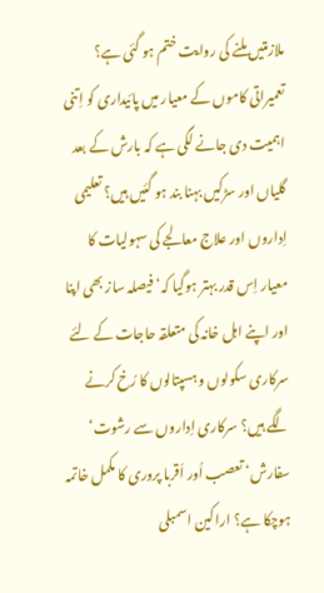ملازمتیں ملنے کی روایت ختم ہو گئی ہے؟ تعمیراتی کاموں کے معیار میں پائیداری کو اِتنی اہمیت دی جانے لگی ہے کہ بارش کے بعد گلیاں اور سڑکیں بہنا بند ہو گئیں ہیں؟ تعلیمی اِداروں اور علاج معالجے کی سہولیات کا معیار اِس قدر بہتر ہوگیا کہ‘ فیصلہ ساز بھی اپنا اور اپنے اہل خانہ کی متعلقہ حاجات کے لئے سرکاری سکولوں و ہسپتالوں کا رُخ کرنے لگے ہیں؟ سرکاری اِداروں سے رشوت‘ سفارش‘ تعصب اُور اَقربا پروری کا مکمل خاتمہ ہوچکا ہے؟ اراکین اسمبلی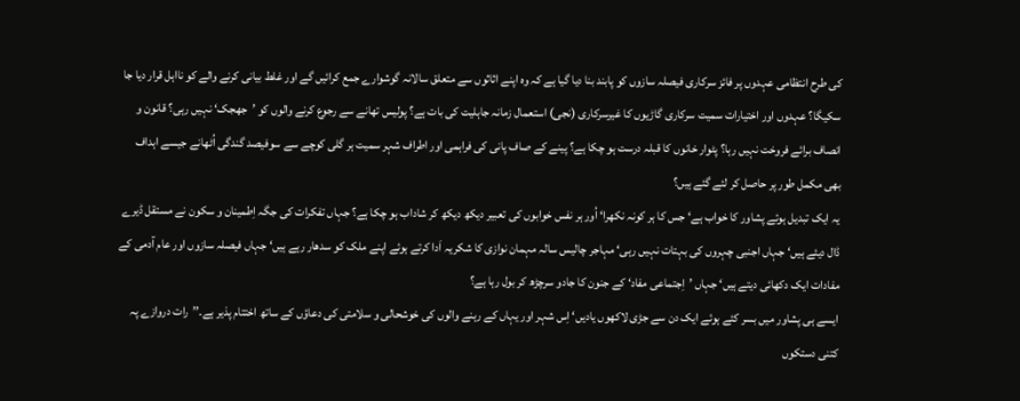کی طرح انتظامی عہدوں پر فائز سرکاری فیصلہ سازوں کو پابند بنا دیا گیا ہے کہ وہ اپنے اثاثوں سے متعلق سالانہ گوشوارے جمع کرائیں گے اور غلط بیانی کرنے والے کو نااہل قرار دیا جا سکیگا؟ عہدوں اور اختیارات سمیت سرکاری گاڑیوں کا غیرسرکاری (نجی) استعمال زمانہ جاہلیت کی بات ہے؟ پولیس تھانے سے رجوع کرنے والوں کو ’جھجک‘ نہیں رہی؟ قانون و انصاف برائے فروخت نہیں رہا؟ پٹوار خانوں کا قبلہ درست ہو چکا ہے؟ پینے کے صاف پانی کی فراہمی اور اطراف شہر سمیت ہر گلی کوچے سے سوفیصد گندگی اُٹھانے جیسے اہداف بھی مکمل طور پر حاصل کر لئے گئے ہیں؟
یہ ایک تبدیل ہوئے پشاور کا خواب ہے‘ جس کا ہر کونہ نکھرا‘ اُور ہر نفس خوابوں کی تعبیر دیکھ دیکھ کر شاداب ہو چکا ہے؟ جہاں تفکرات کی جگہ اِطمینان و سکون نے مستقل ڈیرے ڈال دیئے ہیں‘ جہاں اجنبی چہروں کی بہتات نہیں رہی‘ مہاجر چالیس سالہ مہمان نوازی کا شکریہ اَدا کرتے ہوئے اپنے ملک کو سدھار رہے ہیں‘ جہاں فیصلہ سازوں اور عام آدمی کے مفادات ایک دکھائی دیتے ہیں‘ جہاں ’اِجتماعی مفاد‘ کے جنون کا جادو سرچڑھ کر بول رہا ہے؟
ایسے ہی پشاور میں بسر کئے ہوئے ایک دن سے جڑی لاکھوں یادیں‘ اِس شہر اور یہاں کے رہنے والوں کی خوشحالی و سلامتی کی دعاؤں کے ساتھ اختتام پذیر ہے۔’’رات دروازے پہ کتنی دستکوں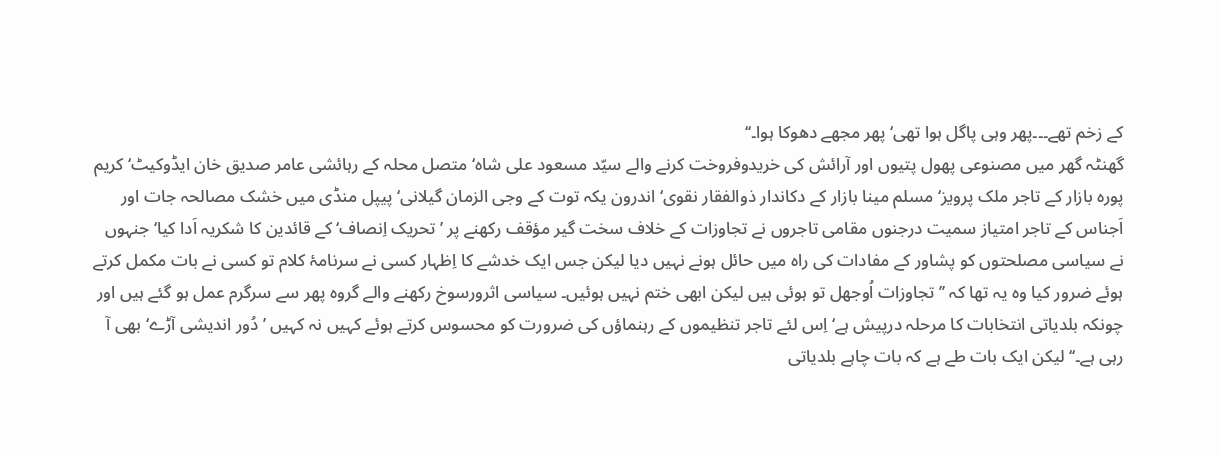کے زخم تھے۔۔۔پھر وہی پاگل ہوا تھی‘ پھر مجھے دھوکا ہوا۔‘‘
گھنٹہ گھر میں مصنوعی پھول پتیوں اور آرائش کی خریدوفروخت کرنے والے سیّد مسعود علی شاہ‘ متصل محلہ کے رہائشی عامر صدیق خان ایڈوکیٹ‘ کریم پورہ بازار کے تاجر ملک پرویز‘ مسلم مینا بازار کے دکاندار ذوالفقار نقوی‘ اندرون یکہ توت کے وجی الزمان گیلانی‘ پیپل منڈی میں خشک مصالحہ جات اور اَجناس کے تاجر امتیاز سمیت درجنوں مقامی تاجروں نے تجاوزات کے خلاف سخت گیر مؤقف رکھنے پر ’تحریک اِنصاف‘ کے قائدین کا شکریہ اَدا کیا‘ جنہوں نے سیاسی مصلحتوں کو پشاور کے مفادات کی راہ میں حائل ہونے نہیں دیا لیکن جس ایک خدشے کا اِظہار کسی نے سرنامۂ کلام تو کسی نے بات مکمل کرتے ہوئے ضرور کیا وہ یہ تھا کہ ’’تجاوزات اُوجھل تو ہوئی ہیں لیکن ابھی ختم نہیں ہوئیں۔ سیاسی اثرورسوخ رکھنے والے گروہ پھر سے سرگرم عمل ہو گئے ہیں اور چونکہ بلدیاتی انتخابات کا مرحلہ درپیش ہے‘ اِس لئے تاجر تنظیموں کے رہنماؤں کی ضرورت کو محسوس کرتے ہوئے کہیں نہ کہیں ’دُور اندیشی آڑے‘ بھی آ رہی ہے۔‘‘ لیکن ایک بات طے ہے کہ بات چاہے بلدیاتی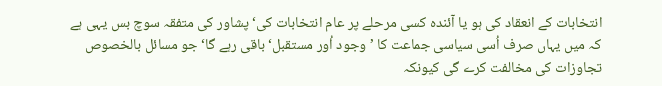انتخابات کے انعقاد کی ہو یا آئندہ کسی مرحلے پر عام انتخابات کی‘ پشاور کی متفقہ سوچ بس یہی ہے کہ میں یہاں صرف اُسی سیاسی جماعت کا ’وجود اُور مستقبل‘ باقی رہے گا‘ جو مسائل بالخصوص تجاوزات کی مخالفت کرے گی کیونکہ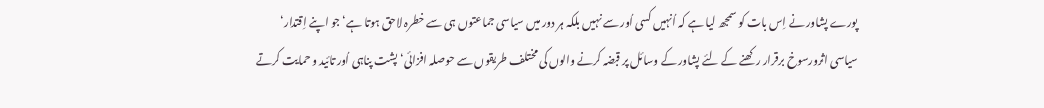پورے پشاور نے اِس بات کو سمجھ لیا ہے کہ اُنہیں کسی اُور سے نہیں بلکہ ہر دور میں سیاسی جماعتوں ہی سے خطرہ لاحق ہوتا ہے‘ جو اپنے اِقتدار‘ سیاسی اثرورسوخ برقرار رکھنے کے لئے پشاور کے وسائل پر قبضہ کرنے والوں کی مختلف طریقوں سے حوصلہ افزائی‘ پشت پناہی اُور تائید و حمایت کرتے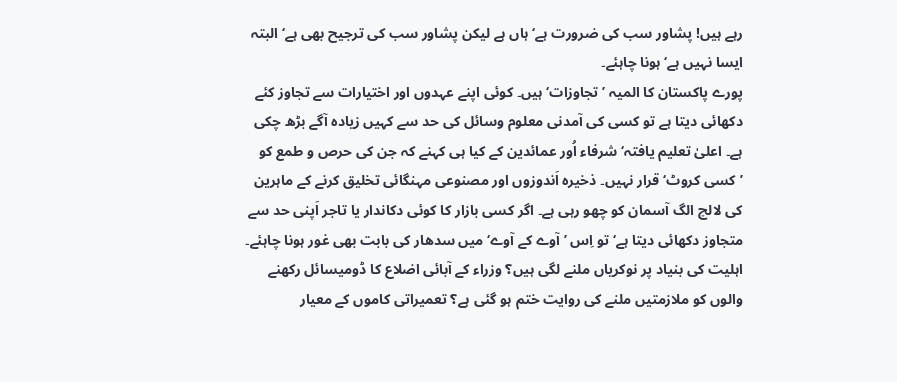رہے ہیں! پشاور سب کی ضرورت ہے‘ ہاں ہے لیکن پشاور سب کی ترجیح بھی ہے‘ البتہ ایسا نہیں ہے‘ ہونا چاہئے۔
پورے پاکستان کا المیہ ’تجاوزات‘ ہیں۔ کوئی اپنے عہدوں اور اختیارات سے تجاوز کئے دکھائی دیتا ہے تو کسی کی آمدنی معلوم وسائل کی حد سے کہیں زیادہ آگے بڑھ چکی ہے۔ اعلیٰ تعلیم یافتہ‘ شرفاء اُور عمائدین کے کیا ہی کہنے کہ جن کی حرص و طمع کو ’کسی کروٹ‘ قرار نہیں۔ ذخیرہ اَندوزوں اور مصنوعی مہنگائی تخلیق کرنے کے ماہرین کی لالچ الگ آسمان کو چھو رہی ہے۔ اگر کسی بازار کا کوئی دکاندار یا تاجر اَپنی حد سے متجاوز دکھائی دیتا ہے‘ تو اِس ’آوے کے آوے‘ میں سدھار کی بابت بھی غور ہونا چاہئے۔ اہلیت کی بنیاد پر نوکریاں ملنے لگی ہیں؟ وزراء کے آبائی اضلاع کا ڈومیسائل رکھنے والوں کو ملازمتیں ملنے کی روایت ختم ہو گئی ہے؟ تعمیراتی کاموں کے معیار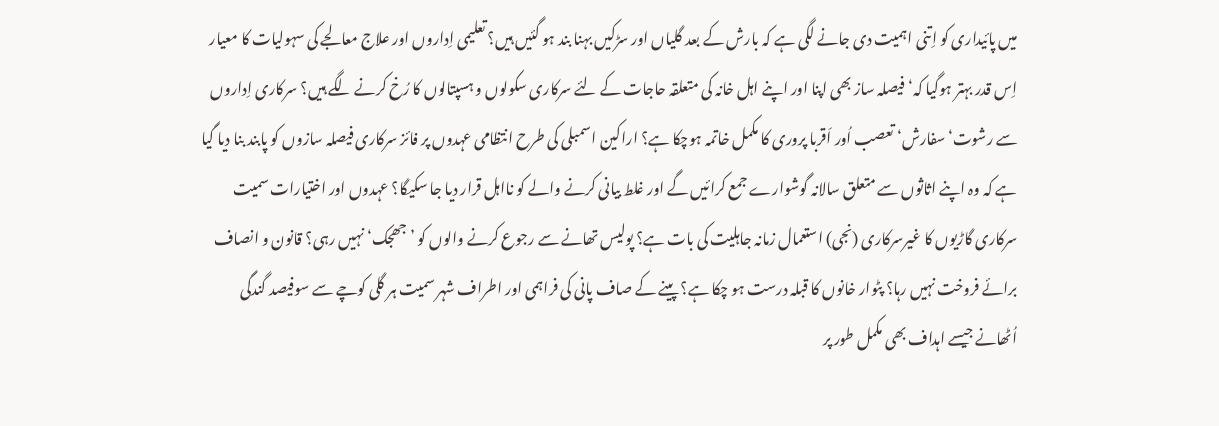میں پائیداری کو اِتنی اہمیت دی جانے لگی ہے کہ بارش کے بعد گلیاں اور سڑکیں بہنا بند ہو گئیں ہیں؟ تعلیمی اِداروں اور علاج معالجے کی سہولیات کا معیار اِس قدر بہتر ہوگیا کہ‘ فیصلہ ساز بھی اپنا اور اپنے اہل خانہ کی متعلقہ حاجات کے لئے سرکاری سکولوں و ہسپتالوں کا رُخ کرنے لگے ہیں؟ سرکاری اِداروں سے رشوت‘ سفارش‘ تعصب اُور اَقربا پروری کا مکمل خاتمہ ہوچکا ہے؟ اراکین اسمبلی کی طرح انتظامی عہدوں پر فائز سرکاری فیصلہ سازوں کو پابند بنا دیا گیا ہے کہ وہ اپنے اثاثوں سے متعلق سالانہ گوشوارے جمع کرائیں گے اور غلط بیانی کرنے والے کو نااہل قرار دیا جا سکیگا؟ عہدوں اور اختیارات سمیت سرکاری گاڑیوں کا غیرسرکاری (نجی) استعمال زمانہ جاہلیت کی بات ہے؟ پولیس تھانے سے رجوع کرنے والوں کو ’جھجک‘ نہیں رہی؟ قانون و انصاف برائے فروخت نہیں رہا؟ پٹوار خانوں کا قبلہ درست ہو چکا ہے؟ پینے کے صاف پانی کی فراہمی اور اطراف شہر سمیت ہر گلی کوچے سے سوفیصد گندگی اُٹھانے جیسے اہداف بھی مکمل طور پر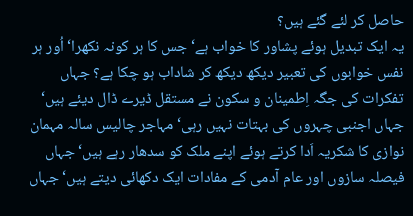حاصل کر لئے گئے ہیں؟
یہ ایک تبدیل ہوئے پشاور کا خواب ہے‘ جس کا ہر کونہ نکھرا‘ اُور ہر نفس خوابوں کی تعبیر دیکھ دیکھ کر شاداب ہو چکا ہے؟ جہاں تفکرات کی جگہ اِطمینان و سکون نے مستقل ڈیرے ڈال دیئے ہیں‘ جہاں اجنبی چہروں کی بہتات نہیں رہی‘ مہاجر چالیس سالہ مہمان نوازی کا شکریہ اَدا کرتے ہوئے اپنے ملک کو سدھار رہے ہیں‘ جہاں فیصلہ سازوں اور عام آدمی کے مفادات ایک دکھائی دیتے ہیں‘ جہاں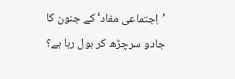’اِجتماعی مفاد‘ کے جنون کا جادو سرچڑھ کر بول رہا ہے؟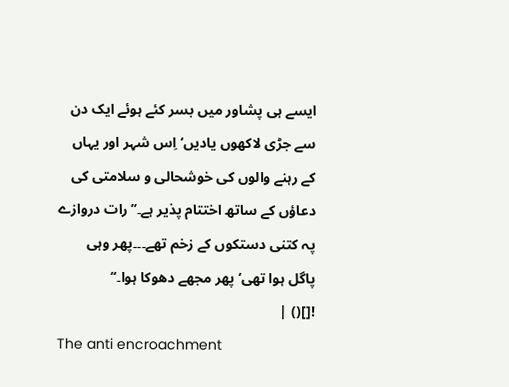ایسے ہی پشاور میں بسر کئے ہوئے ایک دن سے جڑی لاکھوں یادیں‘ اِس شہر اور یہاں کے رہنے والوں کی خوشحالی و سلامتی کی دعاؤں کے ساتھ اختتام پذیر ہے۔’’رات دروازے پہ کتنی دستکوں کے زخم تھے۔۔۔پھر وہی پاگل ہوا تھی‘ پھر مجھے دھوکا ہوا۔‘‘
![]() |
The anti encroachment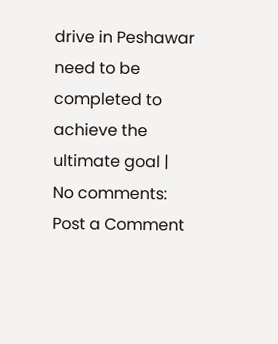drive in Peshawar need to be completed to achieve the ultimate goal |
No comments:
Post a Comment